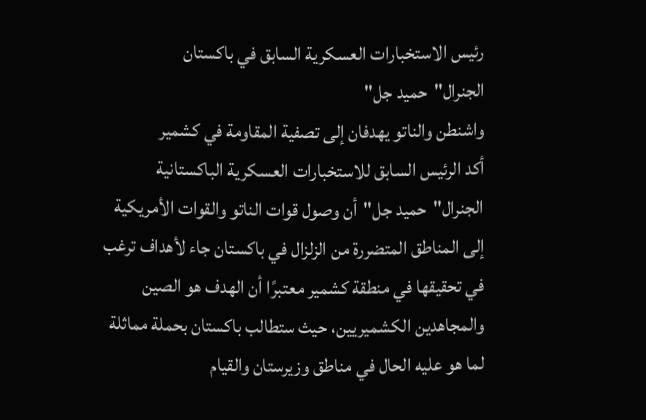رئيس الاستخبارات العسكرية السابق في باكستان الجنرال"حميد جل"
واشنطن والناتو يهدفان إلى تصفية المقاومة في كشمير
أكد الرئيس السابق للاستخبارات العسكرية الباكستانية الجنرال"حميد جل"أن وصول قوات الناتو والقوات الأمريكية إلى المناطق المتضررة من الزلزال في باكستان جاء لأهداف ترغب في تحقيقها في منطقة كشمير معتبرًا أن الهدف هو الصين والمجاهدين الكشميريين، حيث ستطالب باكستان بحملة مماثلة لما هو عليه الحال في مناطق وزيرستان والقيام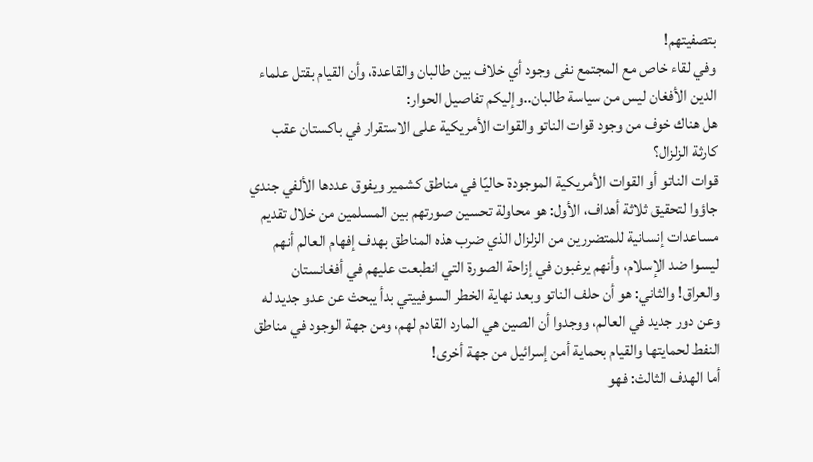بتصفيتهم!
وفي لقاء خاص مع المجتمع نفى وجود أي خلاف بين طالبان والقاعدة، وأن القيام بقتل علماء الدين الأفغان ليس من سياسة طالبان..وإليكم تفاصيل الحوار:
هل هناك خوف من وجود قوات الناتو والقوات الأمريكية على الاستقرار في باكستان عقب كارثة الزلزال؟
قوات الناتو أو القوات الأمريكية الموجودة حاليًا في مناطق كشمير ويفوق عددها الألفي جندي جاؤوا لتحقيق ثلاثة أهداف، الأول: هو محاولة تحسين صورتهم بين المسلمين من خلال تقديم مساعدات إنسانية للمتضررين من الزلزال الذي ضرب هذه المناطق بهدف إفهام العالم أنهم ليسوا ضد الإسلام، وأنهم يرغبون في إزاحة الصورة التي انطبعت عليهم في أفغانستان والعراق! والثاني: هو أن حلف الناتو وبعد نهاية الخطر السوفييتي بدأ يبحث عن عدو جديد له وعن دور جديد في العالم، ووجدوا أن الصين هي المارد القادم لهم، ومن جهة الوجود في مناطق النفط لحمايتها والقيام بحماية أمن إسرائيل من جهة أخرى!
أما الهدف الثالث: فهو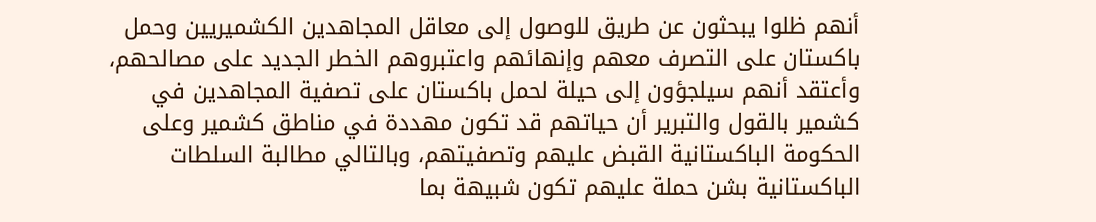أنهم ظلوا يبحثون عن طريق للوصول إلى معاقل المجاهدين الكشميريين وحمل باكستان على التصرف معهم وإنهائهم واعتبروهم الخطر الجديد على مصالحهم، وأعتقد أنهم سيلجؤون إلى حيلة لحمل باكستان على تصفية المجاهدين في كشمير بالقول والتبرير أن حياتهم قد تكون مهددة في مناطق كشمير وعلى الحكومة الباكستانية القبض عليهم وتصفيتهم، وبالتالي مطالبة السلطات الباكستانية بشن حملة عليهم تكون شبيهة بما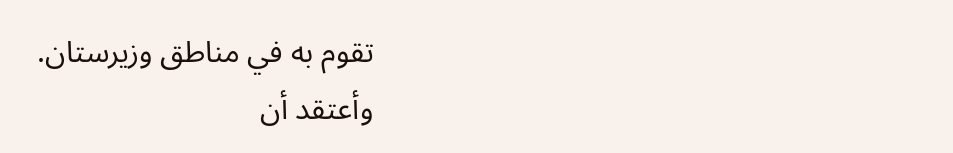تقوم به في مناطق وزيرستان.
وأعتقد أن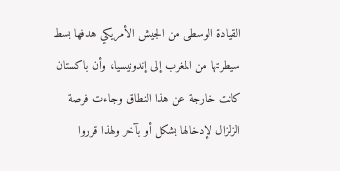القيادة الوسطى من الجيش الأمريكي هدفها بسط سيطرتها من المغرب إلى إندونيسيا، وأن باكستان كانت خارجة عن هذا النطاق وجاءت فرصة الزلزال لإدخالها بشكل أو بآخر ولهذا قرروا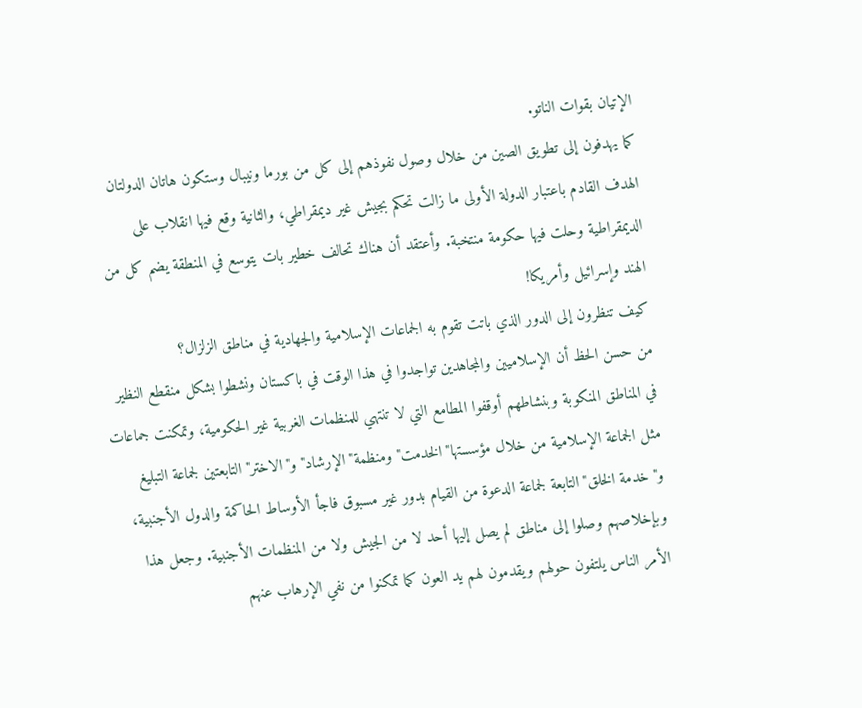الإتيان بقوات الناتو.
كما يهدفون إلى تطويق الصين من خلال وصول نفوذهم إلى كل من بورما ونيبال وستكون هاتان الدولتان الهدف القادم باعتبار الدولة الأولى ما زالت تحكم بجيش غير ديمقراطي، والثانية وقع فيها انقلاب على الديمقراطية وحلت فيها حكومة منتخبة. وأعتقد أن هناك تحالف خطير بات يتوسع في المنطقة يضم كل من الهند وإسرائيل وأمريكا!
كيف تنظرون إلى الدور الذي باتت تقوم به الجماعات الإسلامية والجهادية في مناطق الزلزال؟
من حسن الحظ أن الإسلاميين والمجاهدين تواجدوا في هذا الوقت في باكستان ونشطوا بشكل منقطع النظير في المناطق المنكوبة وبنشاطهم أوقفوا المطامع التي لا تنتهي للمنظمات الغربية غير الحكومية، وتمكنت جماعات مثل الجماعة الإسلامية من خلال مؤسستها"الخدمت"ومنظمة"الإرشاد"و"الاختر"التابعتين لجماعة التبليغ و"خدمة الخلق"التابعة لجماعة الدعوة من القيام بدور غير مسبوق فاجأ الأوساط الحاكمة والدول الأجنبية، وبإخلاصهم وصلوا إلى مناطق لم يصل إليها أحد لا من الجيش ولا من المنظمات الأجنبية. وجعل هذا الأمر الناس يلتفون حولهم ويقدمون لهم يد العون كما تمكنوا من نفي الإرهاب عنهم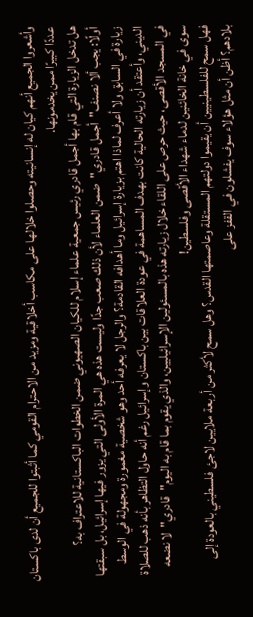وأشعروا الجميع أنهم كيان له إنسانيته وحصلوا خلالها على مكاسب أخلاقية ومزيد من الاحترام القومي كما أثبتوا للجميع أن لدى باكستان عددًا كبيرًا ممن يخدمونها.
هل تدخل الزيارة التي قام بها أجمل قادري رئيس جمعية علماء إسلام للكيان الصهيوني ضمن الخطوات الباكستانية للاعتراف به؟
أولًا: يجب ألا نصنف"أجمل قادري"ضمن العلماء لأن ذلك صعب جدًا وليست هذه هي المرة الأولى التي يزور فيها إسرائيل، بل سبقتها زيارة في السابق ولا أعرف لماذا اهتم بزيارة إسرائيل وما أهدافه القادمة؟ والرجل لا يعرفه أحد وهو شخصية مغمورة ومجهولة في الوسط الديني، وأعتقد أن زيارته الحالية كانت بهدف المساهمة في عودة العلاقات بين باكستان وإسرائيل رغم أنه حاول التظاهر بأنه ذهب للصلاة في المسجد الأقصى، حيث حرص على اللقاء خلال زيارته هذه بالمسئولين الإسرائيليين، والذي يقوم بما قام به اليوم"قادري"لا نضعه سوى في خانة الخائنين لدماء شهداء الأقصى وفلسطين!
فهل سمح للفلسطينيين أن يقيموا دولتهم المستقلة وعاصمتها القدس؟ وهل سمح لأكثر من أربعة ملايين لاجئ فلسطيني بالعودة إلى بلادهم؟ أظن أن مثل هؤلاء سوف يفشلون في القفز على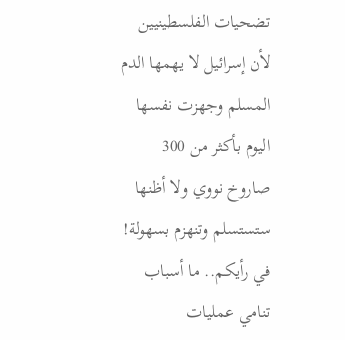تضحيات الفلسطينيين لأن إسرائيل لا يهمها الدم المسلم وجهزت نفسها اليوم بأكثر من 300 صاروخ نووي ولا أظنها ستستسلم وتنهزم بسهولة!
في رأيكم.. ما أسباب تنامي عمليات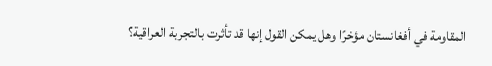المقاومة في أفغانستان مؤخرًا وهل يمكن القول إنها قد تأثرت بالتجربة العراقية؟